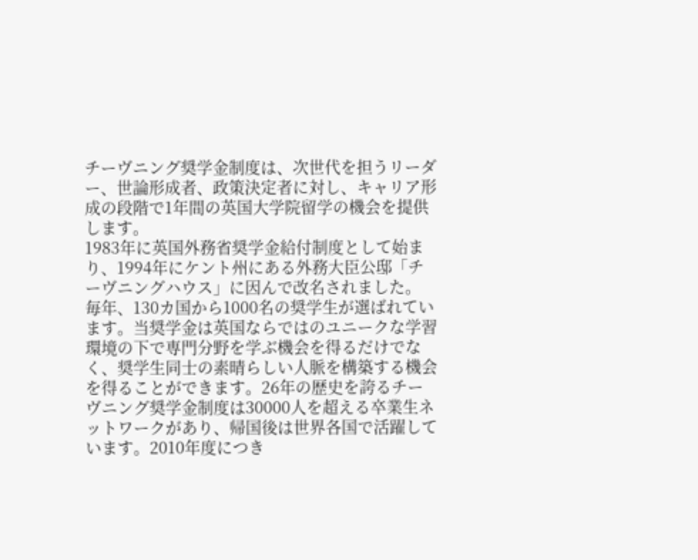チーヴニング奨学金制度は、次世代を担うリーダー、世論形成者、政策決定者に対し、キャリア形成の段階で1年間の英国大学院留学の機会を提供します。
1983年に英国外務省奨学金給付制度として始まり、1994年にケント州にある外務大臣公邸「チーヴニングハウス」に因んで改名されました。
毎年、130カ国から1000名の奨学生が選ばれています。当奨学金は英国ならではのユニークな学習環境の下で専門分野を学ぶ機会を得るだけでなく、奨学生同士の素晴らしい人脈を構築する機会を得ることができます。26年の歴史を誇るチーヴニング奨学金制度は30000人を超える卒業生ネットワークがあり、帰国後は世界各国で活躍しています。2010年度につき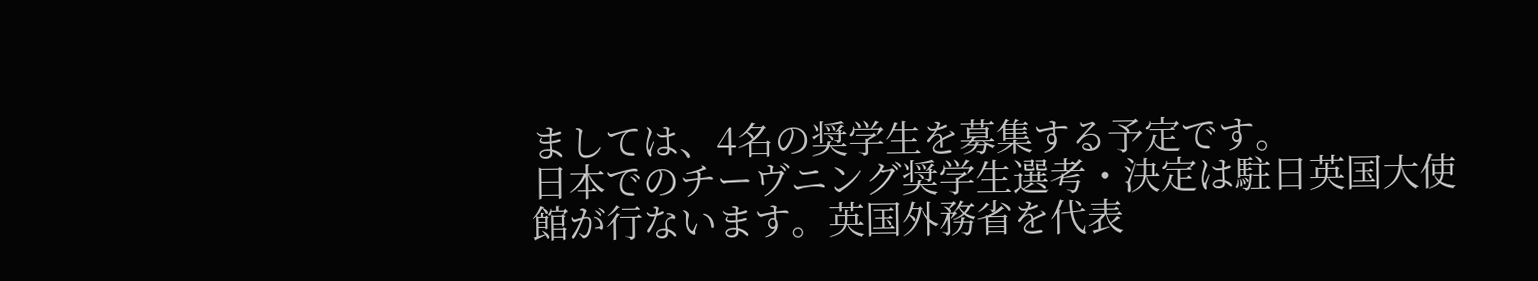ましては、4名の奨学生を募集する予定です。
日本でのチーヴニング奨学生選考・決定は駐日英国大使館が行ないます。英国外務省を代表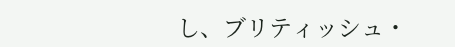し、ブリティッシュ・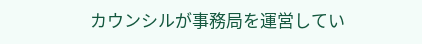カウンシルが事務局を運営してい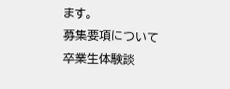ます。
募集要項について
卒業生体験談